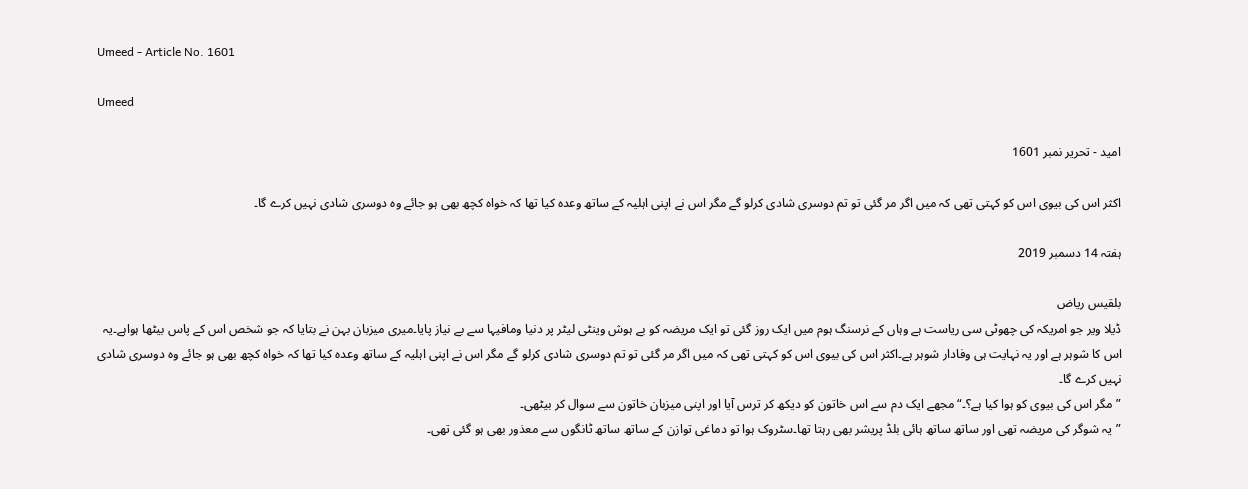Umeed - Article No. 1601

Umeed

امید - تحریر نمبر 1601

اکثر اس کی بیوی اس کو کہتی تھی کہ میں اگر مر گئی تو تم دوسری شادی کرلو گے مگر اس نے اپنی اہلیہ کے ساتھ وعدہ کیا تھا کہ خواہ کچھ بھی ہو جائے وہ دوسری شادی نہیں کرے گا۔

ہفتہ 14 دسمبر 2019

بلقیس ریاض
ڈیلا ویر جو امریکہ کی چھوٹی سی ریاست ہے وہاں کے نرسنگ ہوم میں ایک روز گئی تو ایک مریضہ کو بے ہوش وینٹی لیٹر پر دنیا ومافیہا سے بے نیاز پایا۔میری میزبان بہن نے بتایا کہ جو شخص اس کے پاس بیٹھا ہواہے۔یہ اس کا شوہر ہے اور یہ نہایت ہی وفادار شوہر ہے۔اکثر اس کی بیوی اس کو کہتی تھی کہ میں اگر مر گئی تو تم دوسری شادی کرلو گے مگر اس نے اپنی اہلیہ کے ساتھ وعدہ کیا تھا کہ خواہ کچھ بھی ہو جائے وہ دوسری شادی نہیں کرے گا۔
”مگر اس کی بیوی کو ہوا کیا ہے؟۔“مجھے ایک دم سے اس خاتون کو دیکھ کر ترس آیا اور اپنی میزبان خاتون سے سوال کر بیٹھی۔
”یہ شوگر کی مریضہ تھی اور ساتھ ساتھ ہائی بلڈ پریشر بھی رہتا تھا۔سٹروک ہوا تو دماغی توازن کے ساتھ ساتھ ٹانگوں سے معذور بھی ہو گئی تھی۔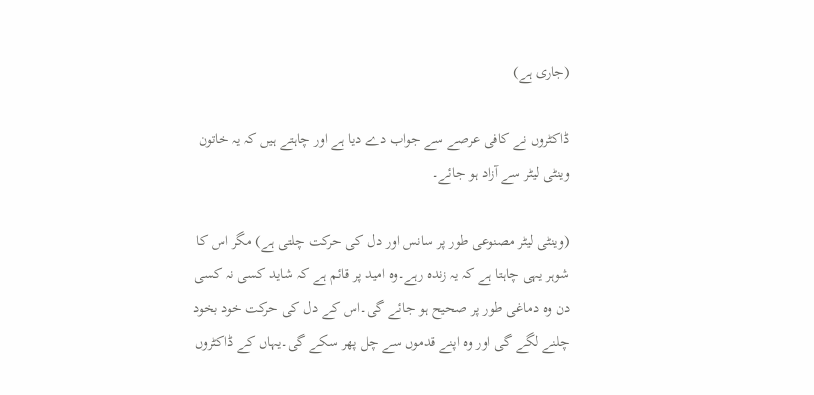(جاری ہے)

ڈاکٹروں نے کافی عرصے سے جواب دے دیا ہے اور چاہتے ہیں کہ یہ خاتون وینٹی لیٹر سے آزاد ہو جائے۔

(وینٹی لیٹر مصنوعی طور پر سانس اور دل کی حرکت چلتی ہے) مگر اس کا شوہر یہی چاہتا ہے کہ یہ زندہ رہے۔وہ امید پر قائم ہے کہ شاید کسی نہ کسی دن وہ دماغی طور پر صحیح ہو جائے گی۔اس کے دل کی حرکت خود بخود چلنے لگے گی اور وہ اپنے قدموں سے چل پھر سکے گی۔یہاں کے ڈاکٹروں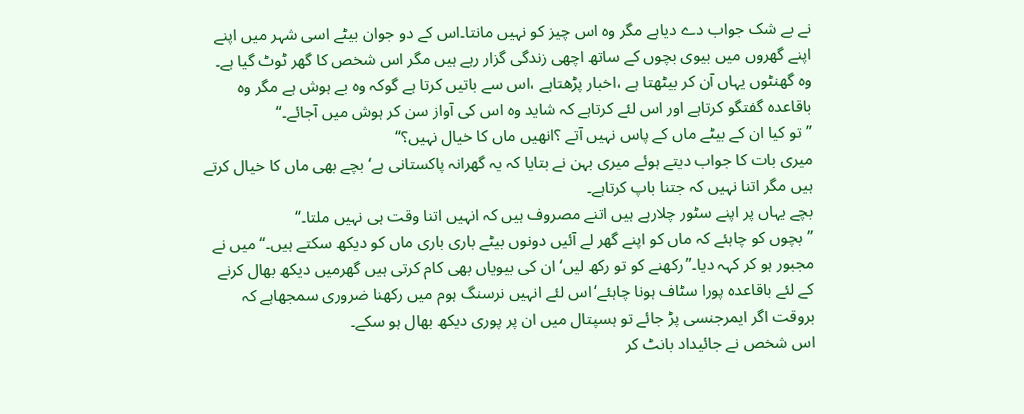نے بے شک جواب دے دیاہے مگر وہ اس چیز کو نہیں مانتا۔اس کے دو جوان بیٹے اسی شہر میں اپنے اپنے گھروں میں بیوی بچوں کے ساتھ اچھی زندگی گزار رہے ہیں مگر اس شخص کا گھر ٹوٹ گیا ہے۔
وہ گھنٹوں یہاں آن کر بیٹھتا ہے ،اخبار پڑھتاہے ،اس سے باتیں کرتا ہے گوکہ وہ بے ہوش ہے مگر وہ باقاعدہ گفتگو کرتاہے اور اس لئے کرتاہے کہ شاید وہ اس کی آواز سن کر ہوش میں آجائے۔“
”تو کیا ان کے بیٹے ماں کے پاس نہیں آتے ؟انھیں ماں کا خیال نہیں؟“
میری بات کا جواب دیتے ہوئے میری بہن نے بتایا کہ یہ گھرانہ پاکستانی ہے‘بچے بھی ماں کا خیال کرتے ہیں مگر اتنا نہیں کہ جتنا باپ کرتاہے۔
بچے یہاں پر اپنے سٹور چلارہے ہیں اتنے مصروف ہیں کہ انہیں اتنا وقت ہی نہیں ملتا۔“
”بچوں کو چاہئے کہ ماں کو اپنے گھر لے آئیں دونوں بیٹے باری باری ماں کو دیکھ سکتے ہیں۔“میں نے مجبور ہو کر کہہ دیا۔”رکھنے کو تو رکھ لیں‘ان کی بیویاں بھی کام کرتی ہیں گھرمیں دیکھ بھال کرنے کے لئے باقاعدہ پورا سٹاف ہونا چاہئے‘اس لئے انہیں نرسنگ ہوم میں رکھنا ضروری سمجھاہے کہ بروقت اگر ایمرجنسی پڑ جائے تو ہسپتال میں ان پر پوری دیکھ بھال ہو سکے۔
اس شخص نے جائیداد بانٹ کر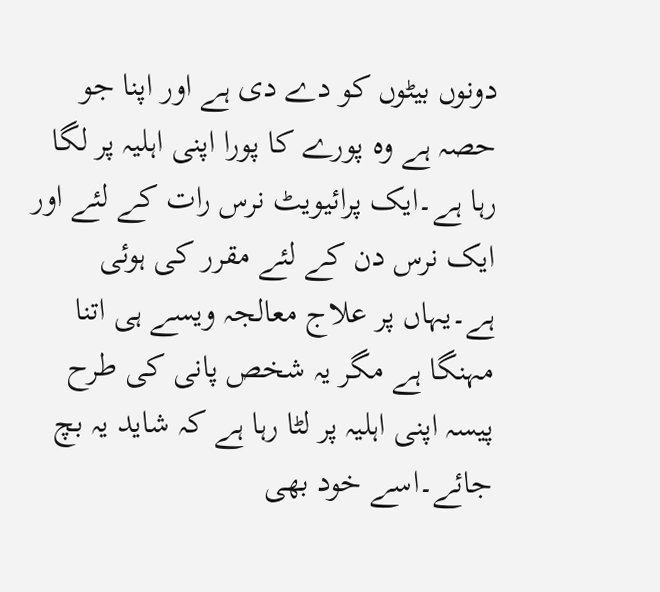دونوں بیٹوں کو دے دی ہے اور اپنا جو حصہ ہے وہ پورے کا پورا اپنی اہلیہ پر لگا رہا ہے۔ایک پرائیویٹ نرس رات کے لئے اور ایک نرس دن کے لئے مقرر کی ہوئی ہے۔یہاں پر علاج معالجہ ویسے ہی اتنا مہنگا ہے مگر یہ شخص پانی کی طرح پیسہ اپنی اہلیہ پر لٹا رہا ہے کہ شاید یہ بچ جائے۔اسے خود بھی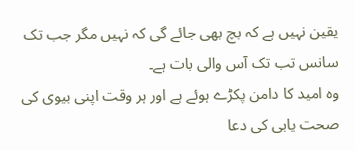یقین نہیں ہے کہ بچ بھی جائے گی کہ نہیں مگر جب تک سانس تب تک آس والی بات ہے۔
وہ امید کا دامن پکڑے ہوئے ہے اور ہر وقت اپنی بیوی کی صحت یابی کی دعا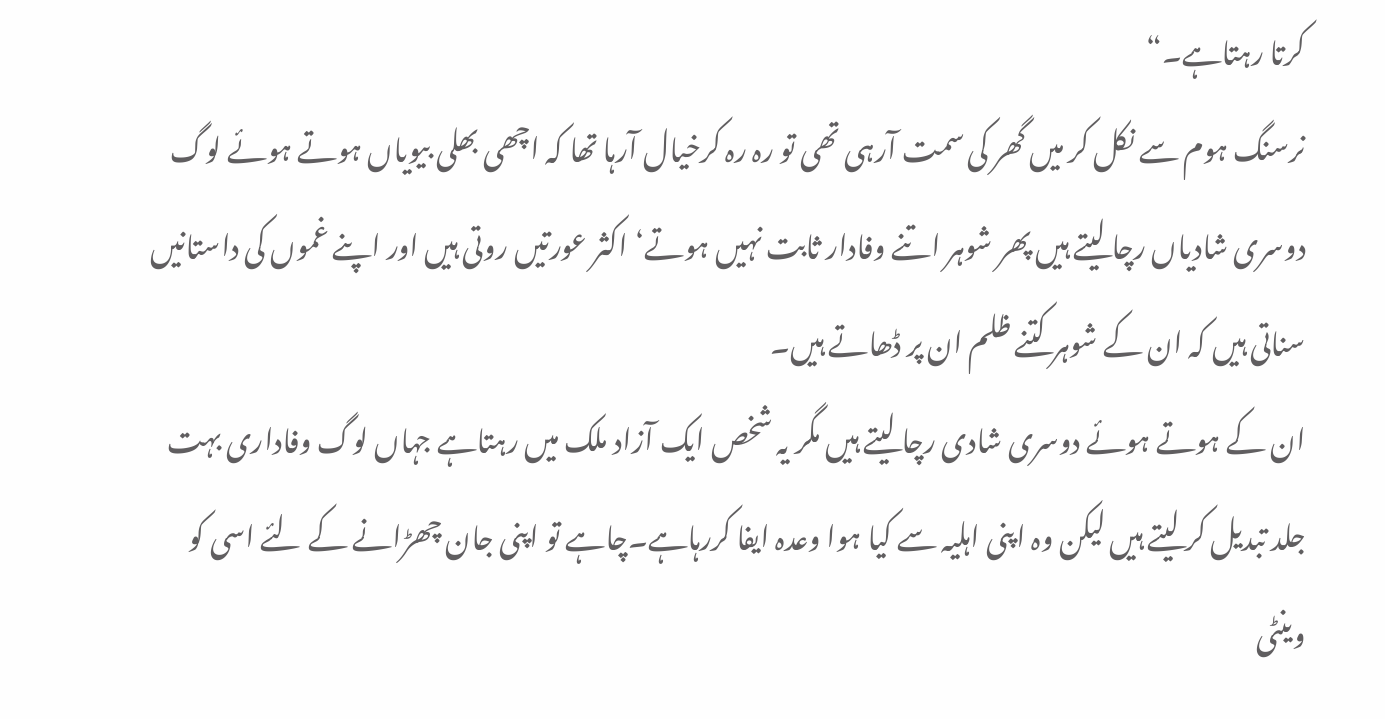کرتا رہتاہے۔“
نرسنگ ہوم سے نکل کر میں گھر کی سمت آرہی تھی تو رہ رہ کرخیال آرہا تھا کہ اچھی بھلی بیویاں ہوتے ہوئے لوگ دوسری شادیاں رچا لیتے ہیں پھر شوہر اتنے وفادار ثابت نہیں ہوتے‘اکثر عورتیں روتی ہیں اور اپنے غموں کی داستانیں سناتی ہیں کہ ان کے شوہر کتنے ظلم ان پر ڈھاتے ہیں۔
ان کے ہوتے ہوئے دوسری شادی رچا لیتے ہیں مگر یہ شخص ایک آزاد ملک میں رہتاہے جہاں لوگ وفاداری بہت جلد تبدیل کر لیتے ہیں لیکن وہ اپنی اہلیہ سے کیا ہوا وعدہ ایفا کررہاہے۔چاہے تو اپنی جان چھڑانے کے لئے اسی کو وینٹی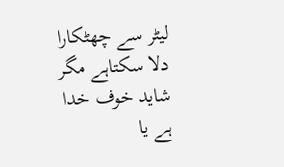لیٹر سے چھٹکارا دلا سکتاہے مگر شاید خوف خدا ہے یا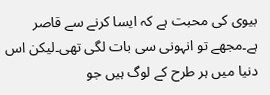بیوی کی محبت ہے کہ ایسا کرنے سے قاصر ہے۔مجھے تو انہونی سی بات لگی تھی۔لیکن اس دنیا میں ہر طرح کے لوگ ہیں جو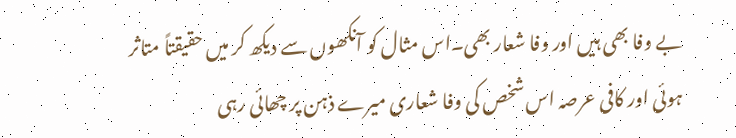بے وفا بھی ہیں اور وفا شعار بھی۔اس مثال کو آنکھوں سے دیکھ کر میں حقیقتاً متاثر ہوئی اور کافی عرصہ اس شخص کی وفا شعاری میرے ذہن پر چھائی رہی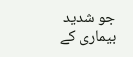جو شدید بیماری کے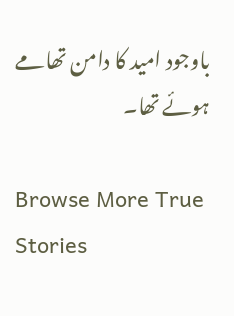باوجود امید کا دامن تھامے ہوئے تھا۔

Browse More True Stories